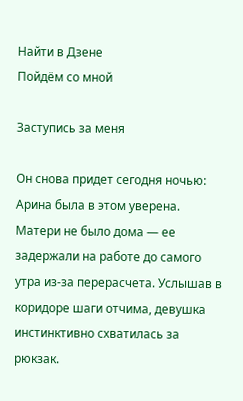Найти в Дзене
Пойдём со мной

Заступись за меня

Он снова придет сегодня ночью: Арина была в этом уверена. Матери не было дома — ее задержали на работе до самого утра из-за перерасчета. Услышав в коридоре шаги отчима, девушка инстинктивно схватилась за рюкзак.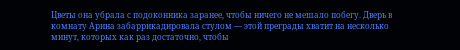Цветы она убрала с подоконника заранее, чтобы ничего не мешало побегу. Дверь в комнату Арина забаррикадировала стулом — этой преграды хватит на несколько минут, которых как раз достаточно, чтобы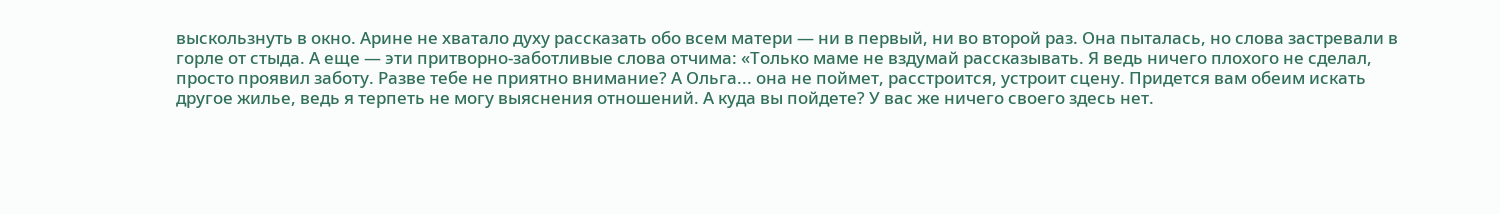выскользнуть в окно. Арине не хватало духу рассказать обо всем матери — ни в первый, ни во второй раз. Она пыталась, но слова застревали в горле от стыда. А еще — эти притворно-заботливые слова отчима: «Только маме не вздумай рассказывать. Я ведь ничего плохого не сделал, просто проявил заботу. Разве тебе не приятно внимание? А Ольга... она не поймет, расстроится, устроит сцену. Придется вам обеим искать другое жилье, ведь я терпеть не могу выяснения отношений. А куда вы пойдете? У вас же ничего своего здесь нет.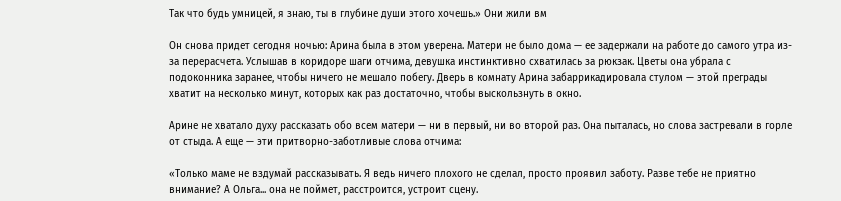Так что будь умницей, я знаю, ты в глубине души этого хочешь.» Они жили вм

Он снова придет сегодня ночью: Арина была в этом уверена. Матери не было дома — ее задержали на работе до самого утра из-за перерасчета. Услышав в коридоре шаги отчима, девушка инстинктивно схватилась за рюкзак. Цветы она убрала с подоконника заранее, чтобы ничего не мешало побегу. Дверь в комнату Арина забаррикадировала стулом — этой преграды хватит на несколько минут, которых как раз достаточно, чтобы выскользнуть в окно.

Арине не хватало духу рассказать обо всем матери — ни в первый, ни во второй раз. Она пыталась, но слова застревали в горле от стыда. А еще — эти притворно-заботливые слова отчима:

«Только маме не вздумай рассказывать. Я ведь ничего плохого не сделал, просто проявил заботу. Разве тебе не приятно внимание? А Ольга... она не поймет, расстроится, устроит сцену.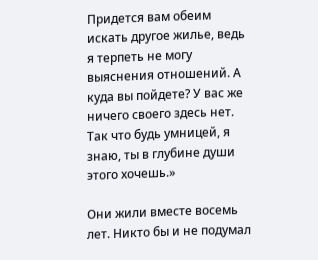Придется вам обеим искать другое жилье, ведь я терпеть не могу выяснения отношений. А куда вы пойдете? У вас же ничего своего здесь нет. Так что будь умницей, я знаю, ты в глубине души этого хочешь.»

Они жили вместе восемь лет. Никто бы и не подумал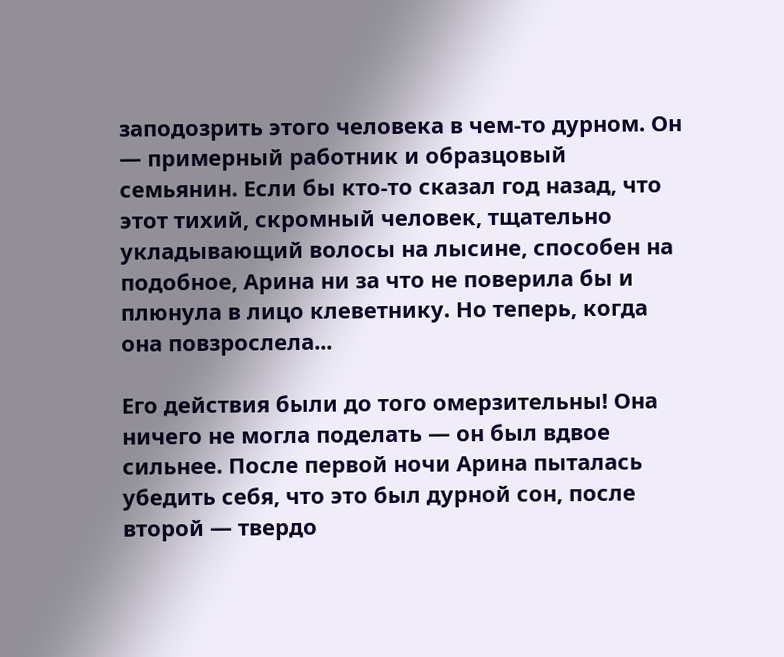заподозрить этого человека в чем-то дурном. Он — примерный работник и образцовый семьянин. Если бы кто-то сказал год назад, что этот тихий, скромный человек, тщательно укладывающий волосы на лысине, способен на подобное, Арина ни за что не поверила бы и плюнула в лицо клеветнику. Но теперь, когда она повзрослела...

Его действия были до того омерзительны! Она ничего не могла поделать — он был вдвое сильнее. После первой ночи Арина пыталась убедить себя, что это был дурной сон, после второй — твердо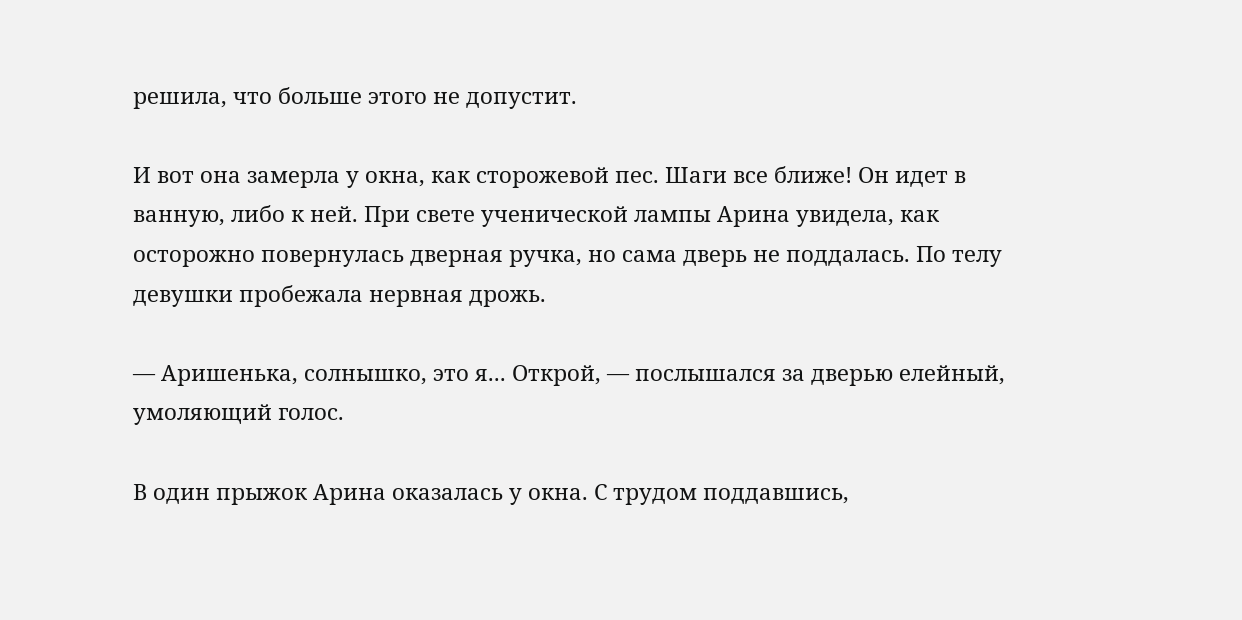решила, что больше этого не допустит.

И вот она замерла у окна, как сторожевой пес. Шаги все ближе! Он идет в ванную, либо к ней. При свете ученической лампы Арина увидела, как осторожно повернулась дверная ручка, но сама дверь не поддалась. По телу девушки пробежала нервная дрожь.

— Аришенька, солнышко, это я... Открой, — послышался за дверью елейный, умоляющий голос.

В один прыжок Арина оказалась у окна. С трудом поддавшись,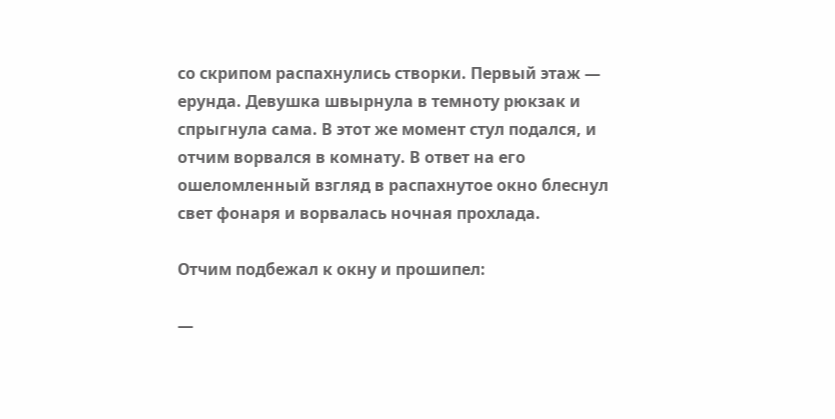со скрипом распахнулись створки. Первый этаж — ерунда. Девушка швырнула в темноту рюкзак и спрыгнула сама. В этот же момент стул подался, и отчим ворвался в комнату. В ответ на его ошеломленный взгляд в распахнутое окно блеснул свет фонаря и ворвалась ночная прохлада.

Отчим подбежал к окну и прошипел:

—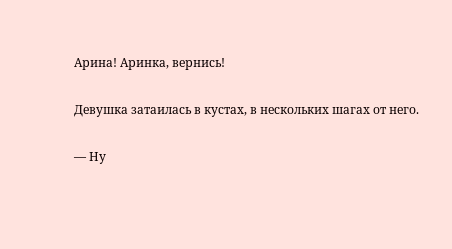Арина! Аринка, вернись!

Девушка затаилась в кустах, в нескольких шагах от него.

— Ну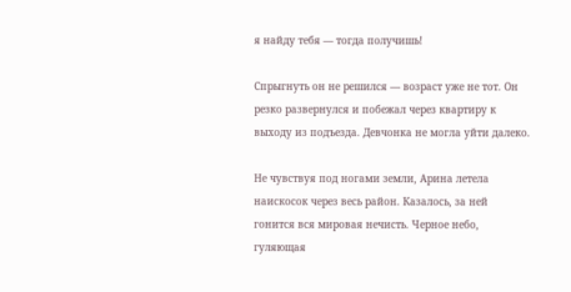я найду тебя — тогда получишь!

Спрыгнуть он не решился — возраст уже не тот. Он резко развернулся и побежал через квартиру к выходу из подъезда. Девчонка не могла уйти далеко.

Не чувствуя под ногами земли, Арина летела наискосок через весь район. Казалось, за ней гонится вся мировая нечисть. Черное небо, гуляющая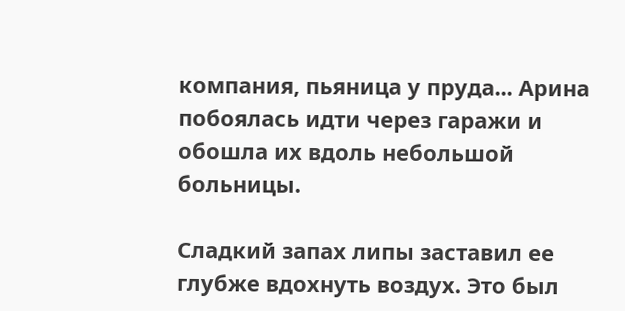компания, пьяница у пруда... Арина побоялась идти через гаражи и обошла их вдоль небольшой больницы.

Сладкий запах липы заставил ее глубже вдохнуть воздух. Это был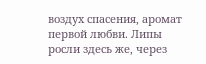воздух спасения, аромат первой любви. Липы росли здесь же, через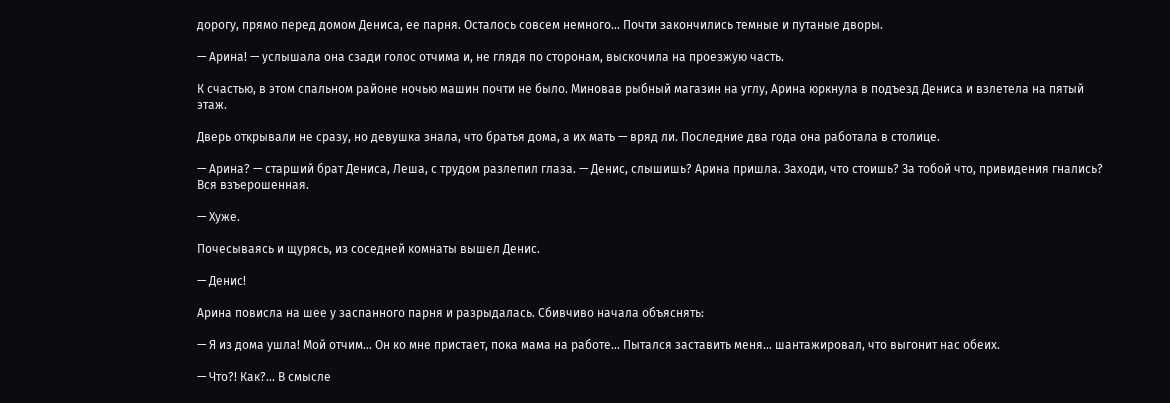дорогу, прямо перед домом Дениса, ее парня. Осталось совсем немного... Почти закончились темные и путаные дворы.

— Арина! — услышала она сзади голос отчима и, не глядя по сторонам, выскочила на проезжую часть.

К счастью, в этом спальном районе ночью машин почти не было. Миновав рыбный магазин на углу, Арина юркнула в подъезд Дениса и взлетела на пятый этаж.

Дверь открывали не сразу, но девушка знала, что братья дома, а их мать — вряд ли. Последние два года она работала в столице.

— Арина? — старший брат Дениса, Леша, с трудом разлепил глаза. — Денис, слышишь? Арина пришла. Заходи, что стоишь? За тобой что, привидения гнались? Вся взъерошенная.

— Хуже.

Почесываясь и щурясь, из соседней комнаты вышел Денис.

— Денис!

Арина повисла на шее у заспанного парня и разрыдалась. Сбивчиво начала объяснять:

— Я из дома ушла! Мой отчим... Он ко мне пристает, пока мама на работе... Пытался заставить меня... шантажировал, что выгонит нас обеих.

— Что?! Как?... В смысле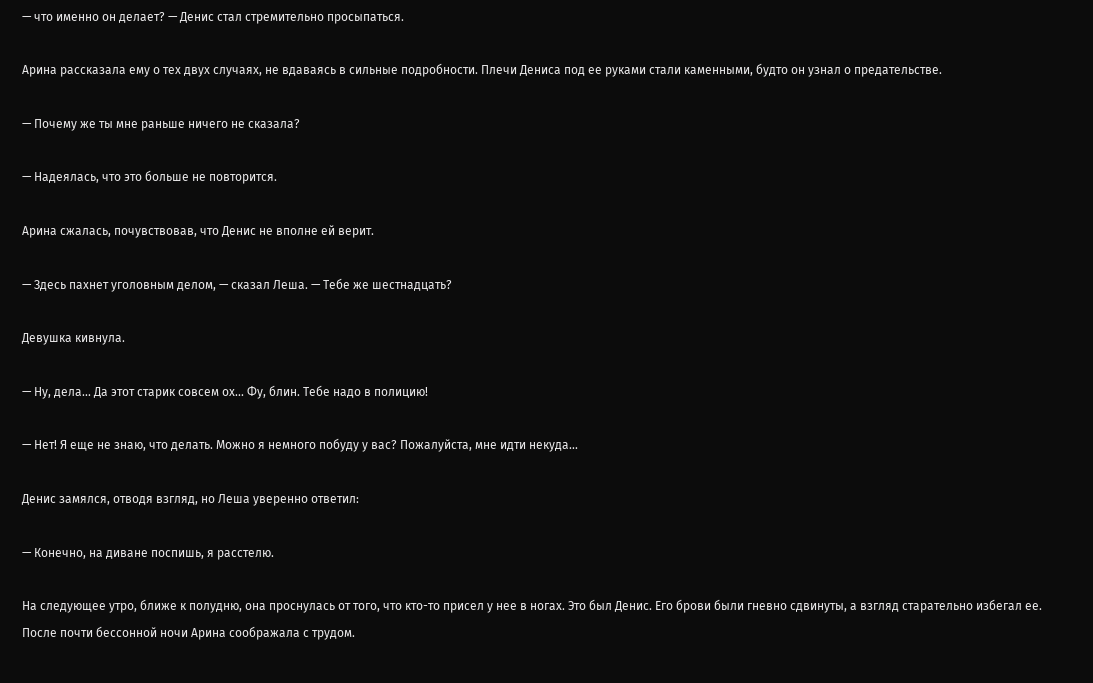— что именно он делает? — Денис стал стремительно просыпаться.

Арина рассказала ему о тех двух случаях, не вдаваясь в сильные подробности. Плечи Дениса под ее руками стали каменными, будто он узнал о предательстве.

— Почему же ты мне раньше ничего не сказала?

— Надеялась, что это больше не повторится.

Арина сжалась, почувствовав, что Денис не вполне ей верит.

— Здесь пахнет уголовным делом, — сказал Леша. — Тебе же шестнадцать?

Девушка кивнула.

— Ну, дела... Да этот старик совсем ох... Фу, блин. Тебе надо в полицию!

— Нет! Я еще не знаю, что делать. Можно я немного побуду у вас? Пожалуйста, мне идти некуда...

Денис замялся, отводя взгляд, но Леша уверенно ответил:

— Конечно, на диване поспишь, я расстелю.

На следующее утро, ближе к полудню, она проснулась от того, что кто-то присел у нее в ногах. Это был Денис. Его брови были гневно сдвинуты, а взгляд старательно избегал ее. После почти бессонной ночи Арина соображала с трудом.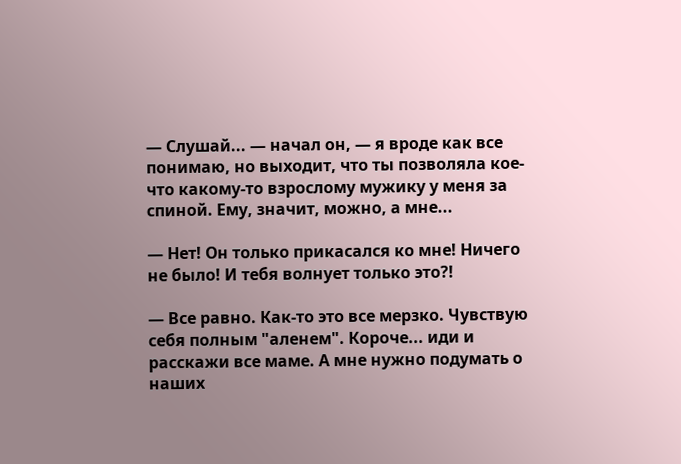— Слушай... — начал он, — я вроде как все понимаю, но выходит, что ты позволяла кое-что какому-то взрослому мужику у меня за спиной. Ему, значит, можно, а мне...

— Нет! Он только прикасался ко мне! Ничего не было! И тебя волнует только это?!

— Все равно. Как-то это все мерзко. Чувствую себя полным "аленем". Короче... иди и расскажи все маме. А мне нужно подумать о наших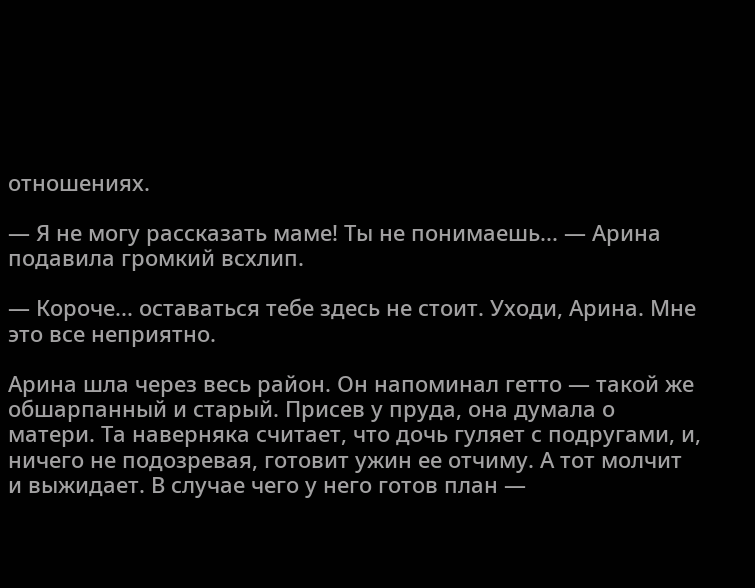отношениях.

— Я не могу рассказать маме! Ты не понимаешь... — Арина подавила громкий всхлип.

— Короче... оставаться тебе здесь не стоит. Уходи, Арина. Мне это все неприятно.

Арина шла через весь район. Он напоминал гетто — такой же обшарпанный и старый. Присев у пруда, она думала о матери. Та наверняка считает, что дочь гуляет с подругами, и, ничего не подозревая, готовит ужин ее отчиму. А тот молчит и выжидает. В случае чего у него готов план —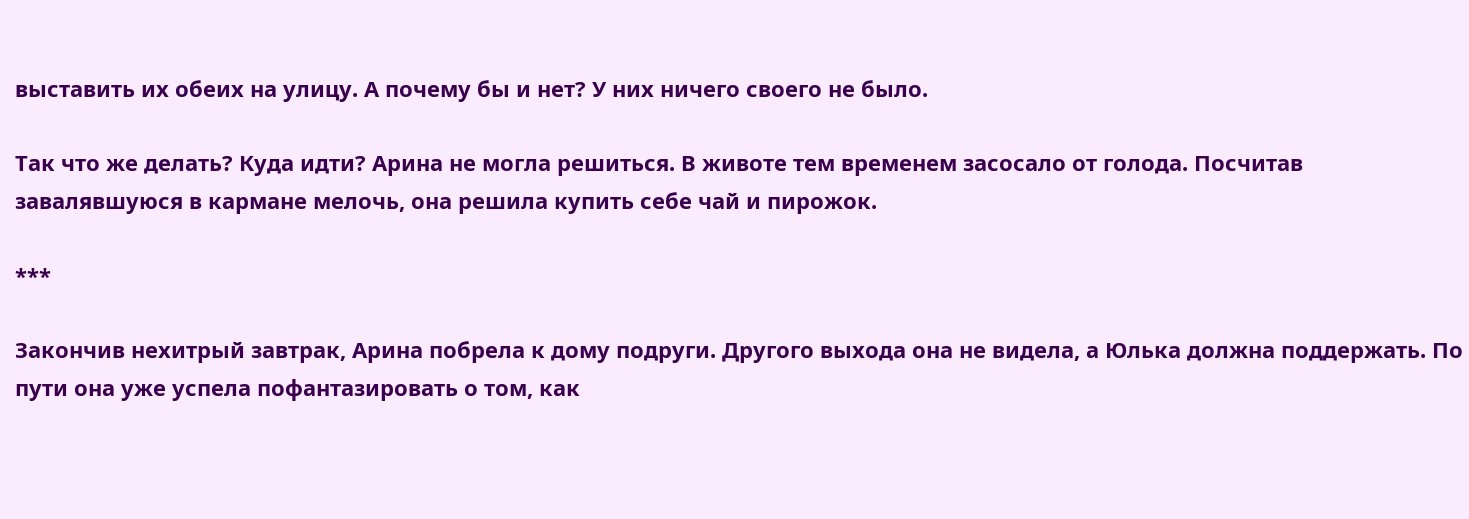выставить их обеих на улицу. А почему бы и нет? У них ничего своего не было.

Так что же делать? Куда идти? Арина не могла решиться. В животе тем временем засосало от голода. Посчитав завалявшуюся в кармане мелочь, она решила купить себе чай и пирожок.

***

Закончив нехитрый завтрак, Арина побрела к дому подруги. Другого выхода она не видела, а Юлька должна поддержать. По пути она уже успела пофантазировать о том, как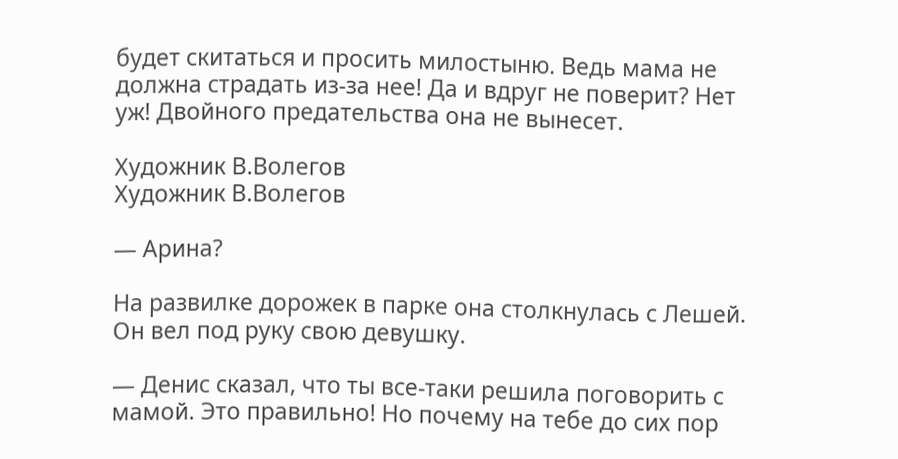будет скитаться и просить милостыню. Ведь мама не должна страдать из-за нее! Да и вдруг не поверит? Нет уж! Двойного предательства она не вынесет.

Художник В.Волегов
Художник В.Волегов

— Арина?

На развилке дорожек в парке она столкнулась с Лешей. Он вел под руку свою девушку.

— Денис сказал, что ты все-таки решила поговорить с мамой. Это правильно! Но почему на тебе до сих пор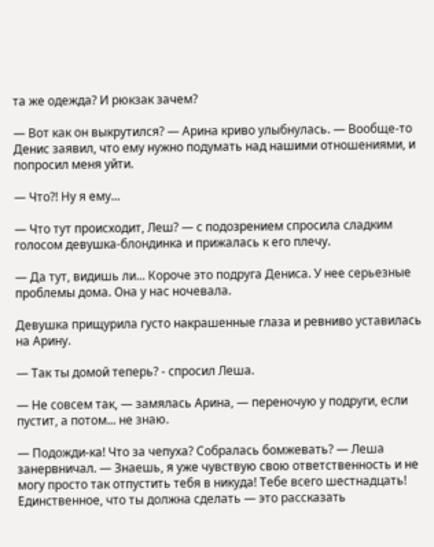та же одежда? И рюкзак зачем?

— Вот как он выкрутился? — Арина криво улыбнулась. — Вообще-то Денис заявил, что ему нужно подумать над нашими отношениями, и попросил меня уйти.

— Что?! Ну я ему...

— Что тут происходит, Леш? — с подозрением спросила сладким голосом девушка-блондинка и прижалась к его плечу.

— Да тут, видишь ли... Короче это подруга Дениса. У нее серьезные проблемы дома. Она у нас ночевала.

Девушка прищурила густо накрашенные глаза и ревниво уставилась на Арину.

— Так ты домой теперь? - спросил Леша.

— Не совсем так, — замялась Арина, — переночую у подруги, если пустит, а потом... не знаю.

— Подожди-ка! Что за чепуха? Собралась бомжевать? — Леша занервничал. — Знаешь, я уже чувствую свою ответственность и не могу просто так отпустить тебя в никуда! Тебе всего шестнадцать! Единственное, что ты должна сделать — это рассказать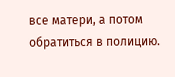все матери, а потом обратиться в полицию.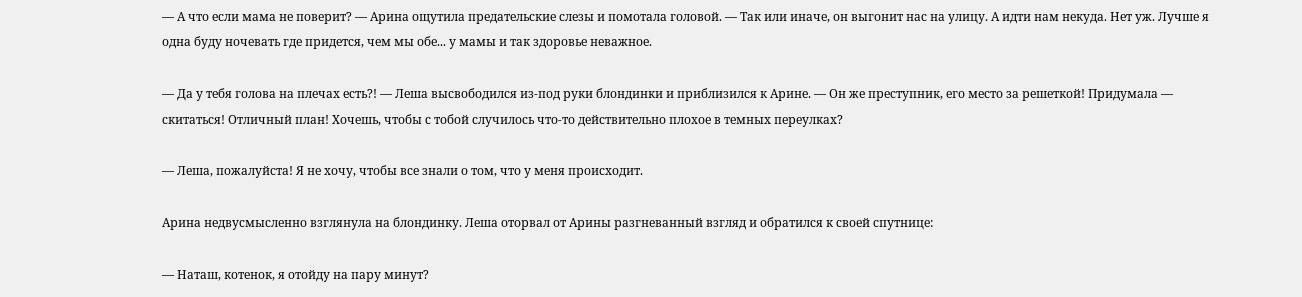— А что если мама не поверит? — Арина ощутила предательские слезы и помотала головой. — Так или иначе, он выгонит нас на улицу. А идти нам некуда. Нет уж. Лучше я одна буду ночевать где придется, чем мы обе... у мамы и так здоровье неважное.

— Да у тебя голова на плечах есть?! — Леша высвободился из-под руки блондинки и приблизился к Арине. — Он же преступник, его место за решеткой! Придумала — скитаться! Отличный план! Хочешь, чтобы с тобой случилось что-то действительно плохое в темных переулках?

— Леша, пожалуйста! Я не хочу, чтобы все знали о том, что у меня происходит.

Арина недвусмысленно взглянула на блондинку. Леша оторвал от Арины разгневанный взгляд и обратился к своей спутнице:

— Наташ, котенок, я отойду на пару минут?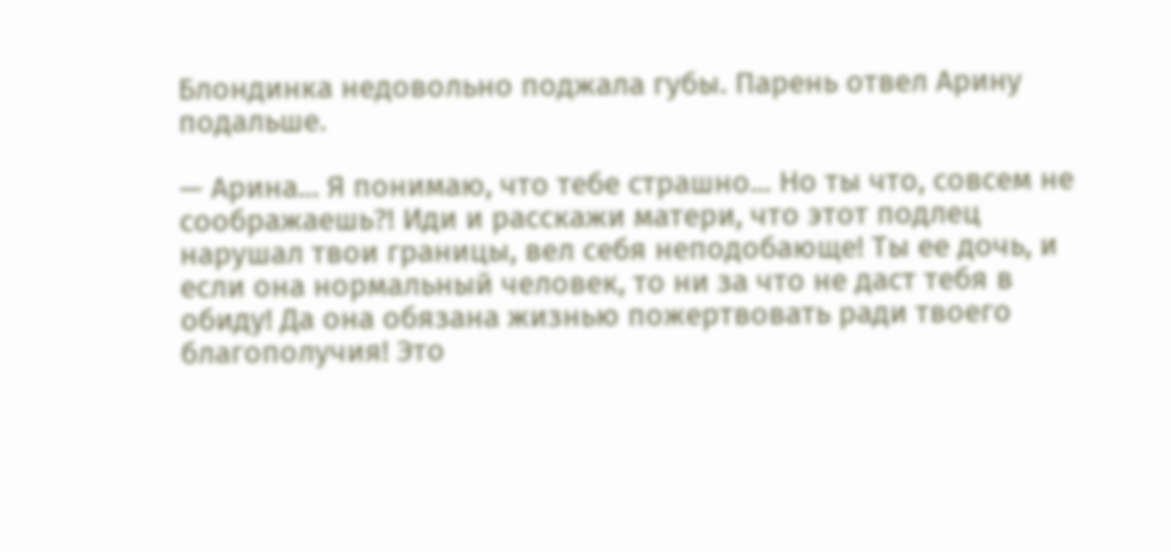Блондинка недовольно поджала губы. Парень отвел Арину подальше.

— Арина... Я понимаю, что тебе страшно... Но ты что, совсем не соображаешь?! Иди и расскажи матери, что этот подлец нарушал твои границы, вел себя неподобающе! Ты ее дочь, и если она нормальный человек, то ни за что не даст тебя в обиду! Да она обязана жизнью пожертвовать ради твоего благополучия! Это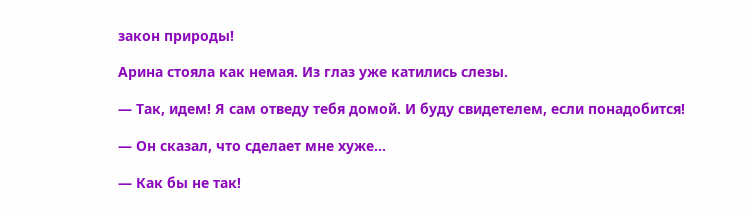закон природы!

Арина стояла как немая. Из глаз уже катились слезы.

— Так, идем! Я сам отведу тебя домой. И буду свидетелем, если понадобится!

— Он сказал, что сделает мне хуже...

— Как бы не так!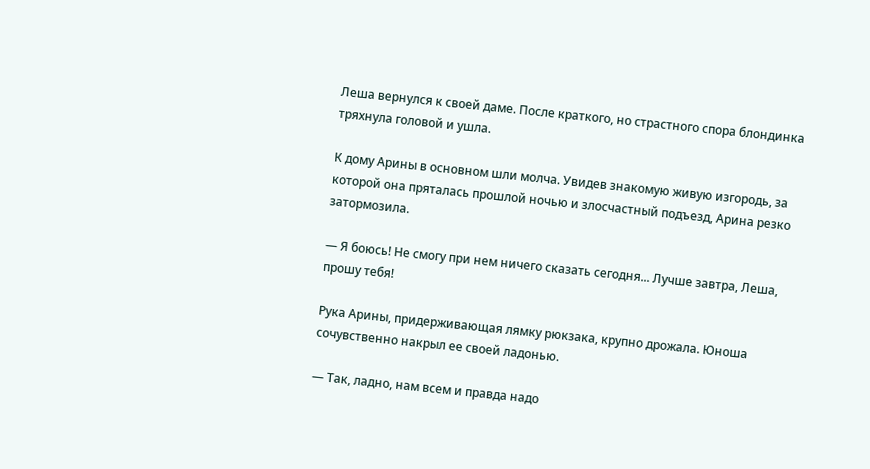Леша вернулся к своей даме. После краткого, но страстного спора блондинка тряхнула головой и ушла.

К дому Арины в основном шли молча. Увидев знакомую живую изгородь, за которой она пряталась прошлой ночью и злосчастный подъезд, Арина резко затормозила.

— Я боюсь! Не смогу при нем ничего сказать сегодня... Лучше завтра, Леша, прошу тебя!

Рука Арины, придерживающая лямку рюкзака, крупно дрожала. Юноша сочувственно накрыл ее своей ладонью.

— Так, ладно, нам всем и правда надо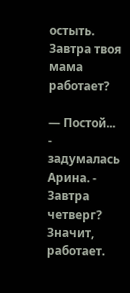остыть. Завтра твоя мама работает?

— Постой... - задумалась Арина. - Завтра четверг? Значит, работает.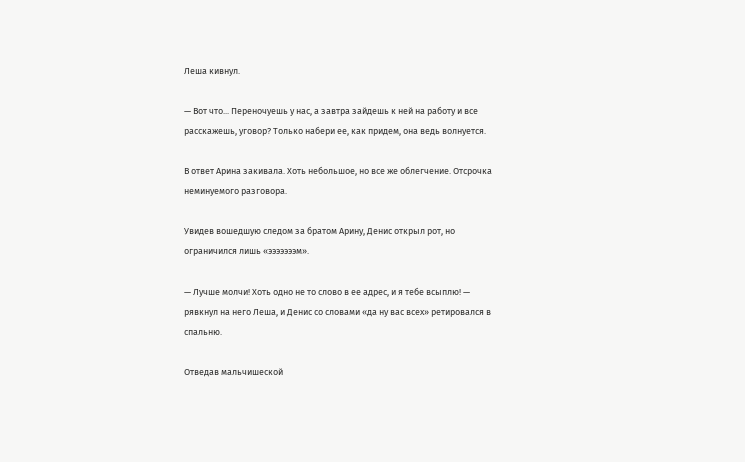Леша кивнул.

— Вот что... Переночуешь у нас, а завтра зайдешь к ней на работу и все расскажешь, уговор? Только набери ее, как придем, она ведь волнуется.

В ответ Арина закивала. Хоть небольшое, но все же облегчение. Отсрочка неминуемого разговора.

Увидев вошедшую следом за братом Арину, Денис открыл рот, но ограничился лишь «эээээээм».

— Лучше молчи! Хоть одно не то слово в ее адрес, и я тебе всыплю! — рявкнул на него Леша, и Денис со словами «да ну вас всех» ретировался в спальню.

Отведав мальчишеской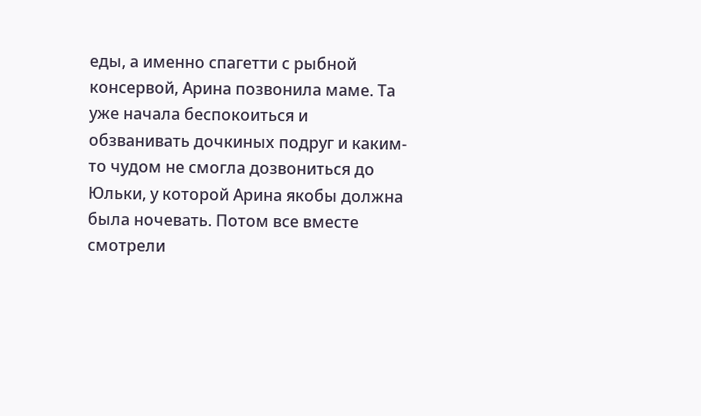еды, а именно спагетти с рыбной консервой, Арина позвонила маме. Та уже начала беспокоиться и обзванивать дочкиных подруг и каким-то чудом не смогла дозвониться до Юльки, у которой Арина якобы должна была ночевать. Потом все вместе смотрели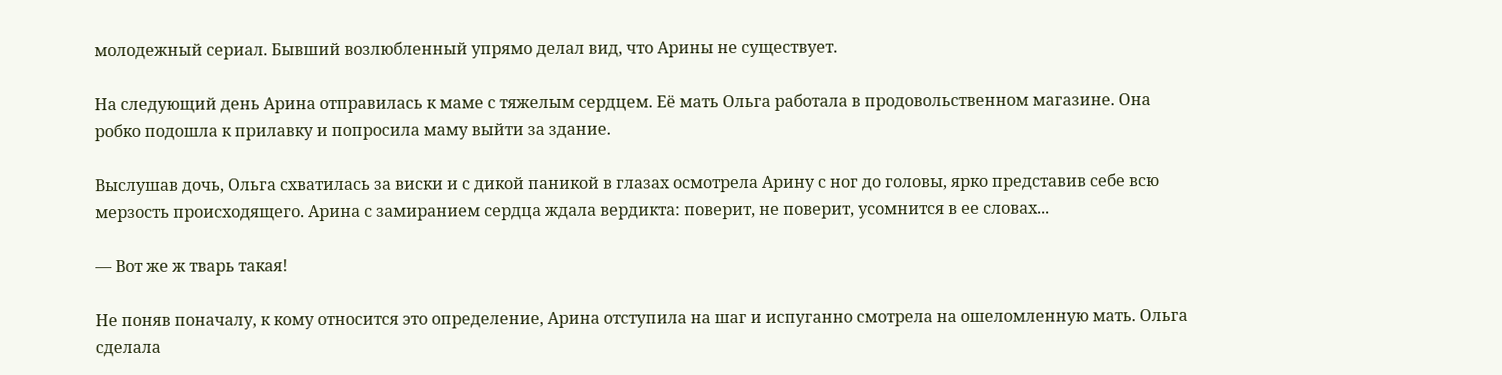молодежный сериал. Бывший возлюбленный упрямо делал вид, что Арины не существует.

На следующий день Арина отправилась к маме с тяжелым сердцем. Её мать Ольга работала в продовольственном магазине. Она робко подошла к прилавку и попросила маму выйти за здание.

Выслушав дочь, Ольга схватилась за виски и с дикой паникой в глазах осмотрела Арину с ног до головы, ярко представив себе всю мерзость происходящего. Арина с замиранием сердца ждала вердикта: поверит, не поверит, усомнится в ее словах...

— Вот же ж тварь такая!

Не поняв поначалу, к кому относится это определение, Арина отступила на шаг и испуганно смотрела на ошеломленную мать. Ольга сделала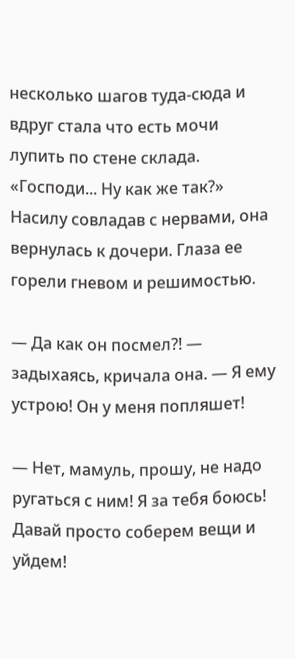несколько шагов туда-сюда и вдруг стала что есть мочи лупить по стене склада. «Господи... Ну как же так?» Насилу совладав с нервами, она вернулась к дочери. Глаза ее горели гневом и решимостью.

— Да как он посмел?! — задыхаясь, кричала она. — Я ему устрою! Он у меня попляшет!

— Нет, мамуль, прошу, не надо ругаться с ним! Я за тебя боюсь! Давай просто соберем вещи и уйдем!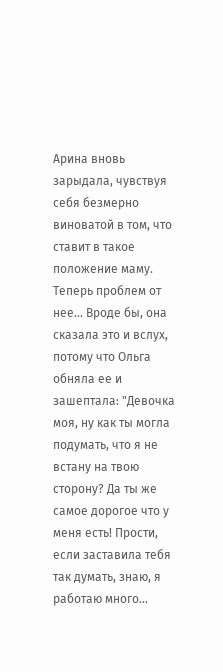Арина вновь зарыдала, чувствуя себя безмерно виноватой в том, что ставит в такое положение маму. Теперь проблем от нее... Вроде бы, она сказала это и вслух, потому что Ольга обняла ее и зашептала: "Девочка моя, ну как ты могла подумать, что я не встану на твою сторону? Да ты же самое дорогое что у меня есть! Прости, если заставила тебя так думать, знаю, я работаю много...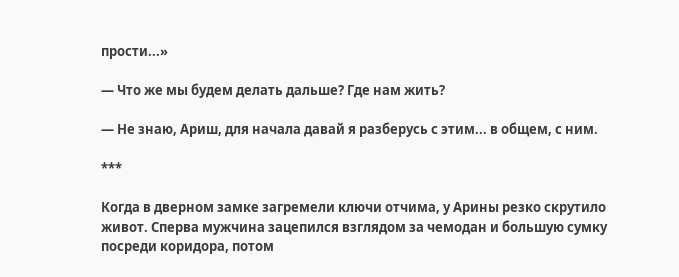прости...»

— Что же мы будем делать дальше? Где нам жить?

— Не знаю, Ариш, для начала давай я разберусь с этим... в общем, с ним.

***

Когда в дверном замке загремели ключи отчима, у Арины резко скрутило живот. Сперва мужчина зацепился взглядом за чемодан и большую сумку посреди коридора, потом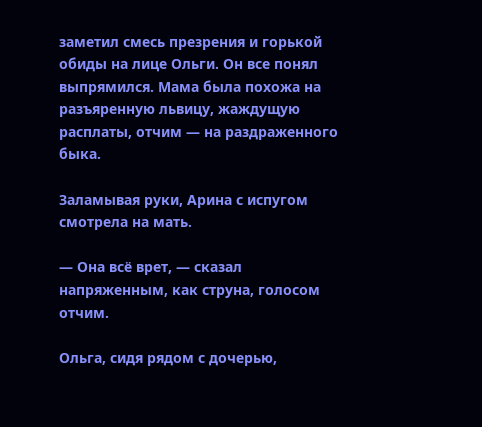заметил смесь презрения и горькой обиды на лице Ольги. Он все понял выпрямился. Мама была похожа на разъяренную львицу, жаждущую расплаты, отчим — на раздраженного быка.

Заламывая руки, Арина с испугом смотрела на мать.

— Она всё врет, — сказал напряженным, как струна, голосом отчим.

Ольга, сидя рядом с дочерью,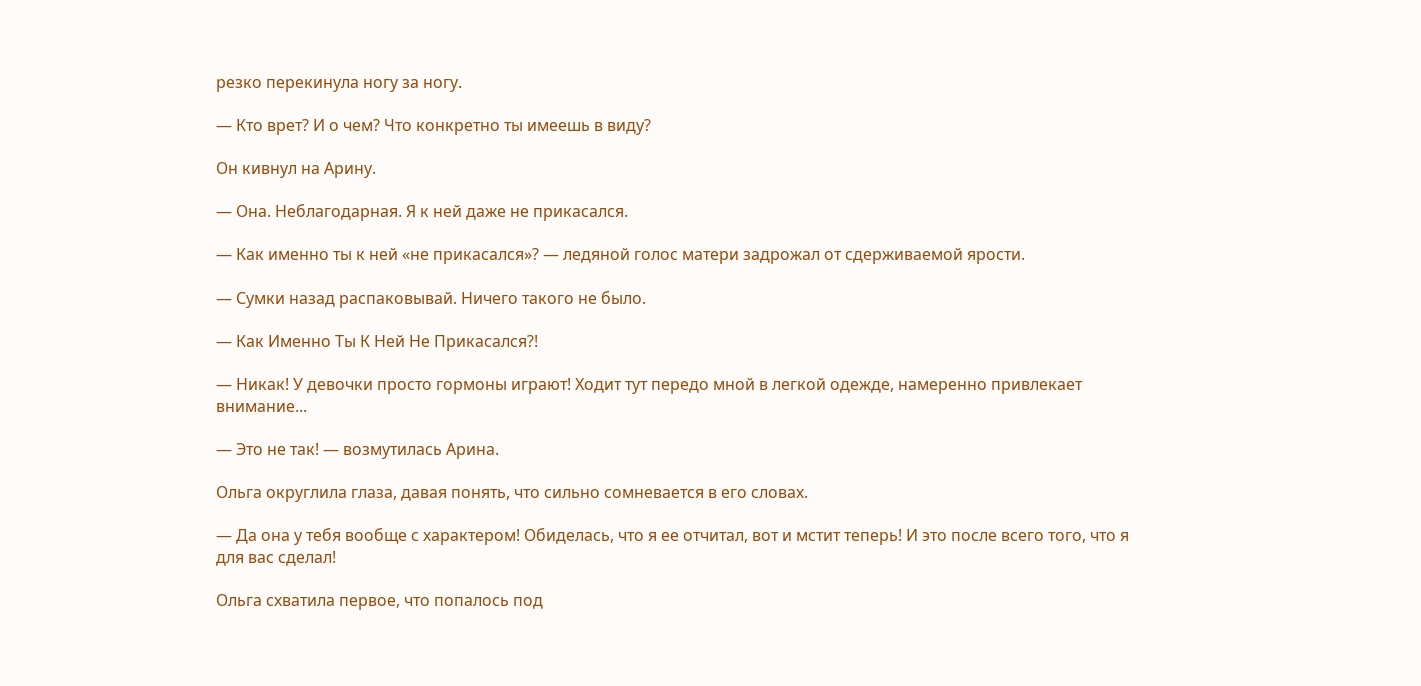резко перекинула ногу за ногу.

— Кто врет? И о чем? Что конкретно ты имеешь в виду?

Он кивнул на Арину.

— Она. Неблагодарная. Я к ней даже не прикасался.

— Как именно ты к ней «не прикасался»? — ледяной голос матери задрожал от сдерживаемой ярости.

— Сумки назад распаковывай. Ничего такого не было.

— Как Именно Ты К Ней Не Прикасался?!

— Никак! У девочки просто гормоны играют! Ходит тут передо мной в легкой одежде, намеренно привлекает внимание...

— Это не так! — возмутилась Арина.

Ольга округлила глаза, давая понять, что сильно сомневается в его словах.

— Да она у тебя вообще с характером! Обиделась, что я ее отчитал, вот и мстит теперь! И это после всего того, что я для вас сделал!

Ольга схватила первое, что попалось под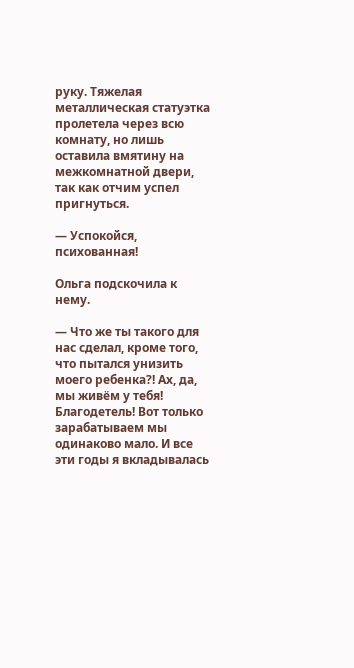руку. Тяжелая металлическая статуэтка пролетела через всю комнату, но лишь оставила вмятину на межкомнатной двери, так как отчим успел пригнуться.

— Успокойся, психованная!

Ольга подскочила к нему.

— Что же ты такого для нас сделал, кроме того, что пытался унизить моего ребенка?! Ах, да, мы живём у тебя! Благодетель! Вот только зарабатываем мы одинаково мало. И все эти годы я вкладывалась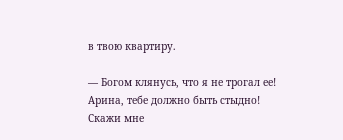в твою квартиру.

— Богом клянусь, что я не трогал ее! Арина, тебе должно быть стыдно! Скажи мне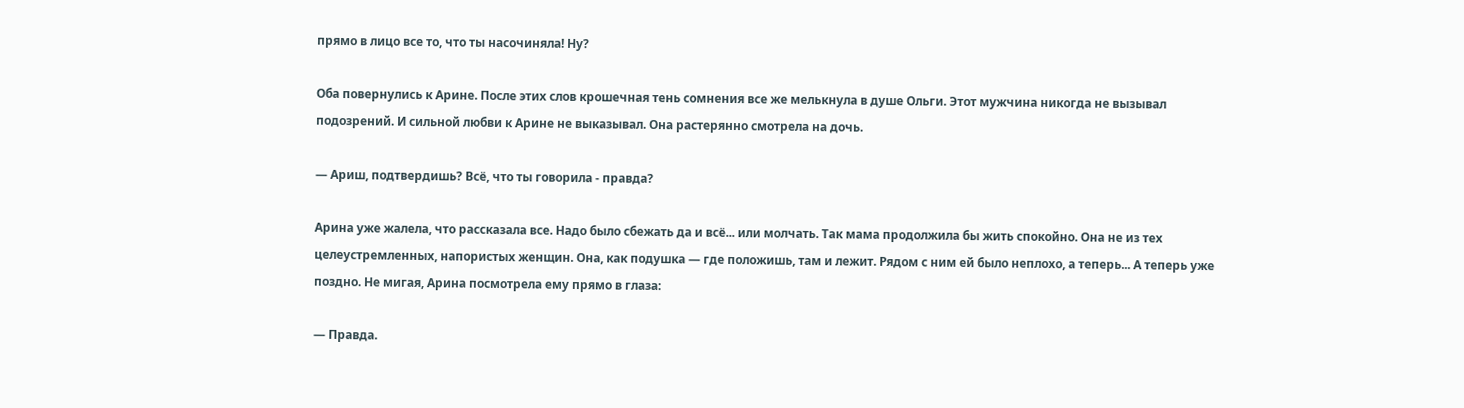прямо в лицо все то, что ты насочиняла! Ну?

Оба повернулись к Арине. После этих слов крошечная тень сомнения все же мелькнула в душе Ольги. Этот мужчина никогда не вызывал подозрений. И сильной любви к Арине не выказывал. Она растерянно смотрела на дочь.

— Ариш, подтвердишь? Всё, что ты говорила - правда?

Арина уже жалела, что рассказала все. Надо было сбежать да и всё... или молчать. Так мама продолжила бы жить спокойно. Она не из тех целеустремленных, напористых женщин. Она, как подушка — где положишь, там и лежит. Рядом с ним ей было неплохо, а теперь... А теперь уже поздно. Не мигая, Арина посмотрела ему прямо в глаза:

— Правда.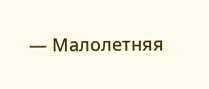— Малолетняя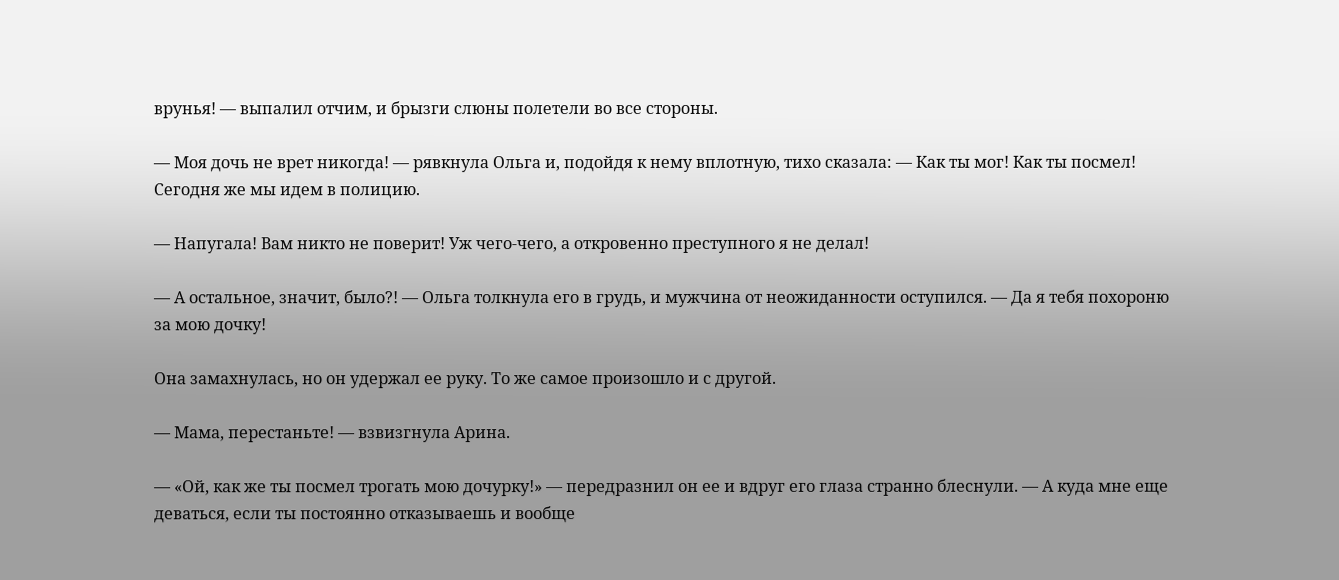врунья! — выпалил отчим, и брызги слюны полетели во все стороны.

— Моя дочь не врет никогда! — рявкнула Ольга и, подойдя к нему вплотную, тихо сказала: — Как ты мог! Как ты посмел! Сегодня же мы идем в полицию.

— Напугала! Вам никто не поверит! Уж чего-чего, а откровенно преступного я не делал!

— А остальное, значит, было?! — Ольга толкнула его в грудь, и мужчина от неожиданности оступился. — Да я тебя похороню за мою дочку!

Она замахнулась, но он удержал ее руку. То же самое произошло и с другой.

— Мама, перестаньте! — взвизгнула Арина.

— «Ой, как же ты посмел трогать мою дочурку!» — передразнил он ее и вдруг его глаза странно блеснули. — А куда мне еще деваться, если ты постоянно отказываешь и вообще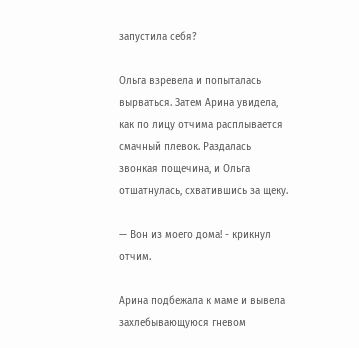запустила себя?

Ольга взревела и попыталась вырваться. Затем Арина увидела, как по лицу отчима расплывается смачный плевок. Раздалась звонкая пощечина, и Ольга отшатнулась, схватившись за щеку.

— Вон из моего дома! - крикнул отчим.

Арина подбежала к маме и вывела захлебывающуюся гневом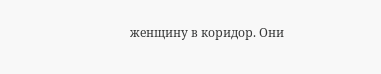женщину в коридор. Они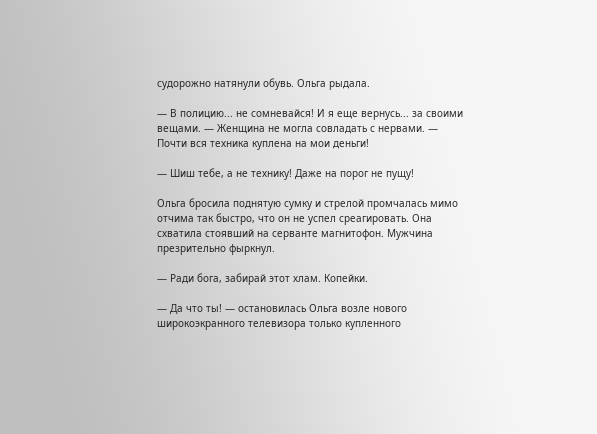судорожно натянули обувь. Ольга рыдала.

— В полицию... не сомневайся! И я еще вернусь... за своими вещами. — Женщина не могла совладать с нервами. — Почти вся техника куплена на мои деньги!

— Шиш тебе, а не технику! Даже на порог не пущу!

Ольга бросила поднятую сумку и стрелой промчалась мимо отчима так быстро, что он не успел среагировать. Она схватила стоявший на серванте магнитофон. Мужчина презрительно фыркнул.

— Ради бога, забирай этот хлам. Копейки.

— Да что ты! — остановилась Ольга возле нового широкоэкранного телевизора только купленного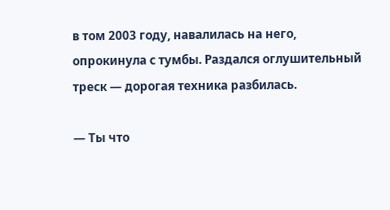в том 2003 году, навалилась на него, опрокинула с тумбы. Раздался оглушительный треск — дорогая техника разбилась.

— Ты что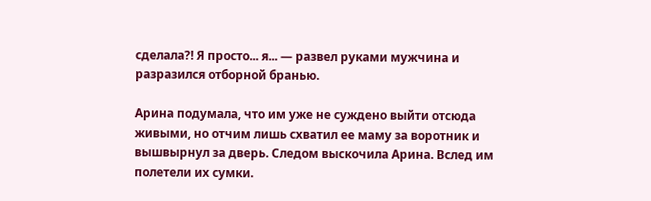сделала?! Я просто... я... — развел руками мужчина и разразился отборной бранью.

Арина подумала, что им уже не суждено выйти отсюда живыми, но отчим лишь схватил ее маму за воротник и вышвырнул за дверь. Следом выскочила Арина. Вслед им полетели их сумки.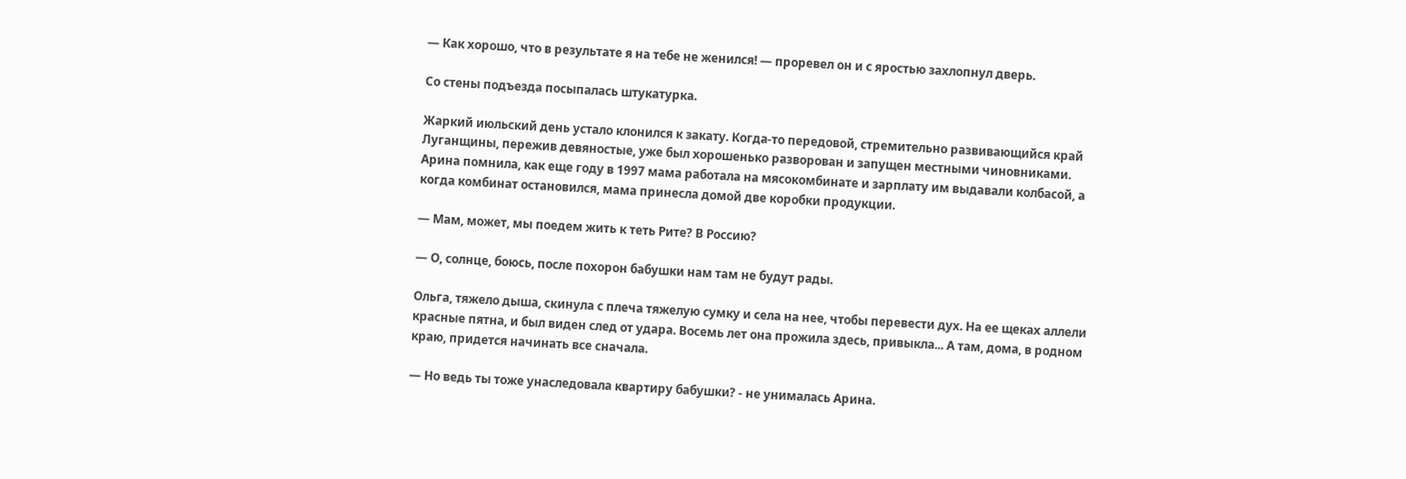— Как хорошо, что в результате я на тебе не женился! — проревел он и с яростью захлопнул дверь.

Со стены подъезда посыпалась штукатурка.

Жаркий июльский день устало клонился к закату. Когда-то передовой, стремительно развивающийся край Луганщины, пережив девяностые, уже был хорошенько разворован и запущен местными чиновниками. Арина помнила, как еще году в 1997 мама работала на мясокомбинате и зарплату им выдавали колбасой, а когда комбинат остановился, мама принесла домой две коробки продукции.

— Мам, может, мы поедем жить к теть Рите? В Россию?

— О, солнце, боюсь, после похорон бабушки нам там не будут рады.

Ольга, тяжело дыша, скинула с плеча тяжелую сумку и села на нее, чтобы перевести дух. На ее щеках аллели красные пятна, и был виден след от удара. Восемь лет она прожила здесь, привыкла... А там, дома, в родном краю, придется начинать все сначала.

— Но ведь ты тоже унаследовала квартиру бабушки? - не унималась Арина.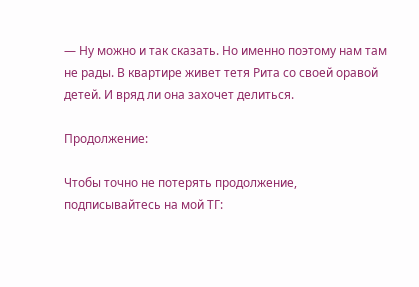— Ну можно и так сказать. Но именно поэтому нам там не рады. В квартире живет тетя Рита со своей оравой детей. И вряд ли она захочет делиться.

Продолжение:

Чтобы точно не потерять продолжение, подписывайтесь на мой ТГ: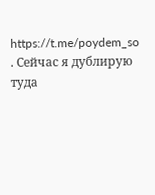https://t.me/poydem_so . Сейчас я дублирую туда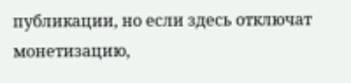публикации, но если здесь отключат монетизацию,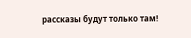рассказы будут только там!